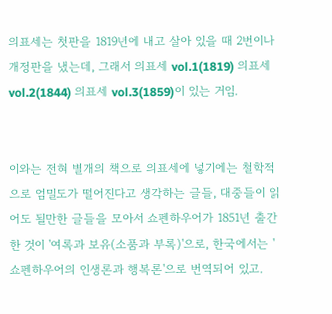의표세는 첫판을 1819년에 내고 살아 있을 때 2번이나 개정판을 냈는데, 그래서 의표세 vol.1(1819) 의표세 vol.2(1844) 의표세 vol.3(1859)이 있는 거임.


이와는 전혀 별개의 책으로 의표세에 넣기에는 철학적으로 엄밀도가 떨어진다고 생각하는 글들, 대중들이 읽어도 될만한 글들을 모아서 쇼펜하우어가 1851년 출간한 것이 '여록과 보유(소품과 부록)'으로, 한국에서는 '쇼펜하우어의 인생론과 행복론'으로 번역되어 있고.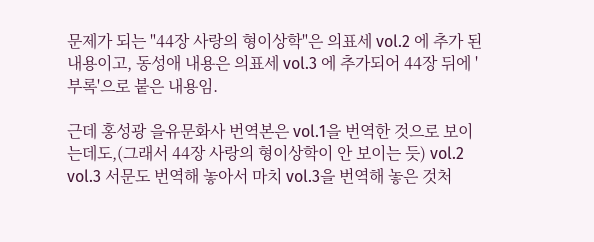문제가 되는 "44장 사랑의 형이상학"은 의표세 vol.2 에 추가 된 내용이고, 동성애 내용은 의표세 vol.3 에 추가되어 44장 뒤에 '부록'으로 붙은 내용임.

근데 홍성광 을유문화사 번역본은 vol.1을 번역한 것으로 보이는데도,(그래서 44장 사랑의 형이상학이 안 보이는 듯) vol.2 vol.3 서문도 번역해 놓아서 마치 vol.3을 번역해 놓은 것처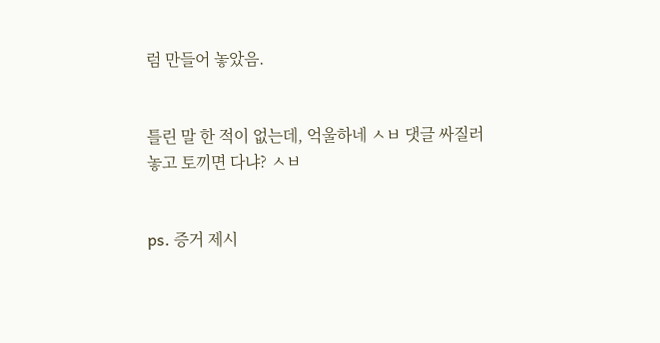럼 만들어 놓았음.


틀린 말 한 적이 없는데, 억울하네 ㅅㅂ 댓글 싸질러 놓고 토끼면 다냐? ㅅㅂ


ps. 증거 제시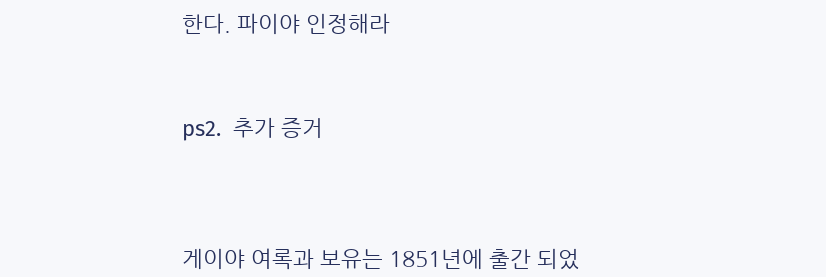한다. 파이야 인정해라



ps2.  추가 증거




게이야 여록과 보유는 1851년에 출간 되었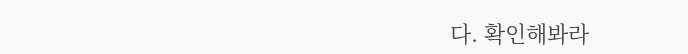다. 확인해봐라